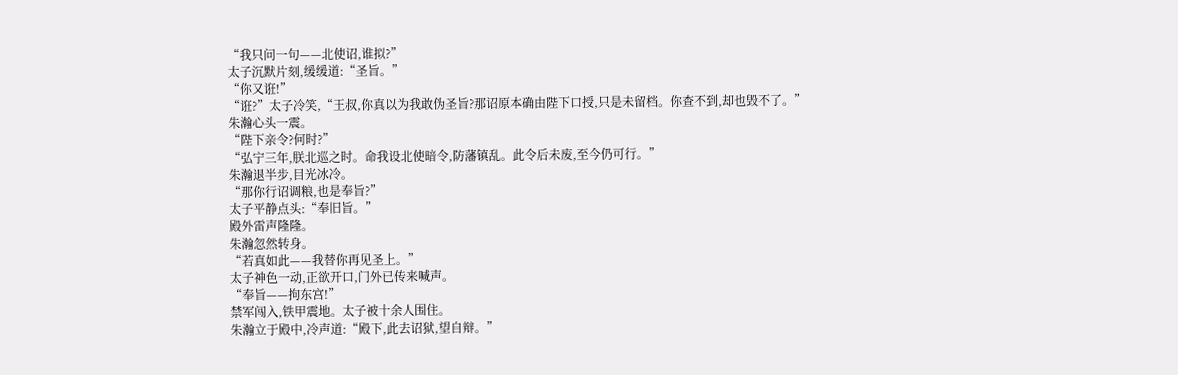“我只问一句——北使诏,谁拟?”
太子沉默片刻,缓缓道:“圣旨。”
“你又诳!”
“诳?”太子冷笑,“王叔,你真以为我敢伪圣旨?那诏原本确由陛下口授,只是未留档。你查不到,却也毁不了。”
朱瀚心头一震。
“陛下亲令?何时?”
“弘宁三年,朕北巡之时。命我设北使暗令,防藩镇乱。此令后未废,至今仍可行。”
朱瀚退半步,目光冰冷。
“那你行诏调粮,也是奉旨?”
太子平静点头:“奉旧旨。”
殿外雷声隆隆。
朱瀚忽然转身。
“若真如此——我替你再见圣上。”
太子神色一动,正欲开口,门外已传来喊声。
“奉旨——拘东宫!”
禁军闯入,铁甲震地。太子被十余人围住。
朱瀚立于殿中,冷声道:“殿下,此去诏狱,望自辩。”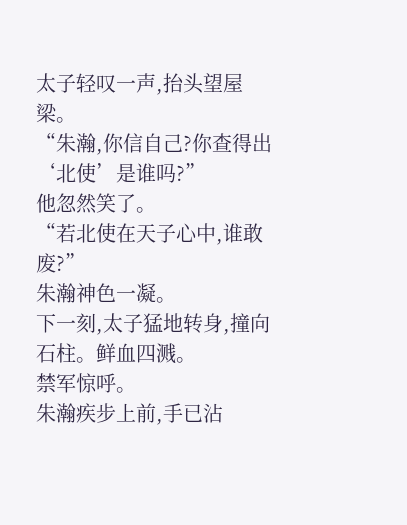太子轻叹一声,抬头望屋梁。
“朱瀚,你信自己?你查得出‘北使’是谁吗?”
他忽然笑了。
“若北使在天子心中,谁敢废?”
朱瀚神色一凝。
下一刻,太子猛地转身,撞向石柱。鲜血四溅。
禁军惊呼。
朱瀚疾步上前,手已沾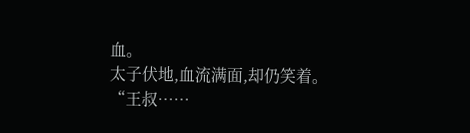血。
太子伏地,血流满面,却仍笑着。
“王叔……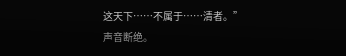这天下……不属于……清者。”
声音断绝。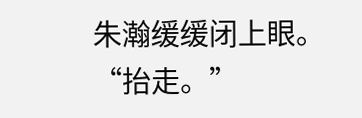朱瀚缓缓闭上眼。
“抬走。”